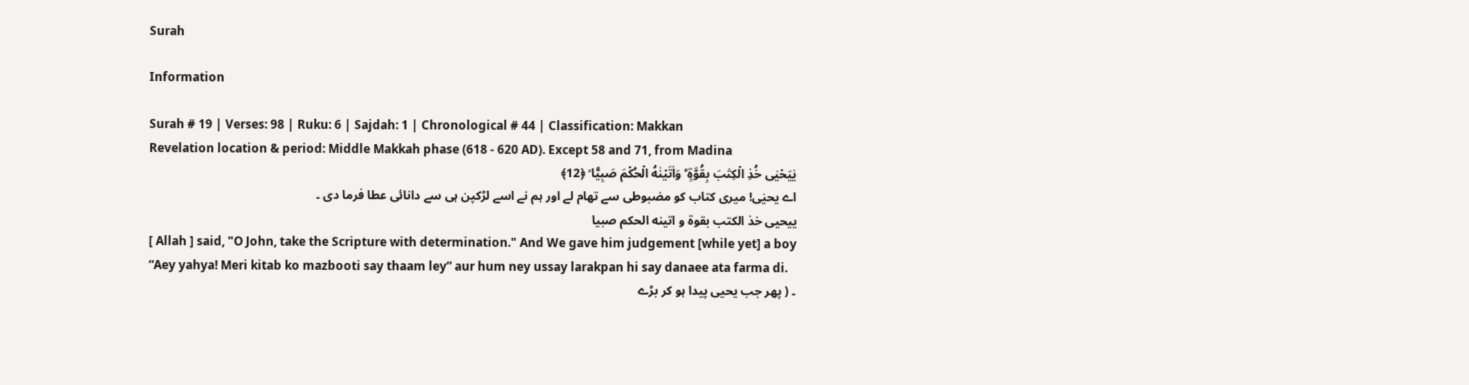Surah

Information

Surah # 19 | Verses: 98 | Ruku: 6 | Sajdah: 1 | Chronological # 44 | Classification: Makkan
Revelation location & period: Middle Makkah phase (618 - 620 AD). Except 58 and 71, from Madina
يٰيَحۡيٰى خُذِ الۡكِتٰبَ بِقُوَّةٍ‌ ؕ وَاٰتَيۡنٰهُ الۡحُكۡمَ صَبِيًّا ۙ ﴿12﴾
اے یحیٰی! میری کتاب کو مضبوطی سے تھام لے اور ہم نے اسے لڑکپن ہی سے دانائی عطا فرما دی ۔
ييحيى خذ الكتب بقوة و اتينه الحكم صبيا
[ Allah ] said, "O John, take the Scripture with determination." And We gave him judgement [while yet] a boy
“Aey yahya! Meri kitab ko mazbooti say thaam ley” aur hum ney ussay larakpan hi say danaee ata farma di.
۔ ( پھر جب یحیی پیدا ہو کر بڑے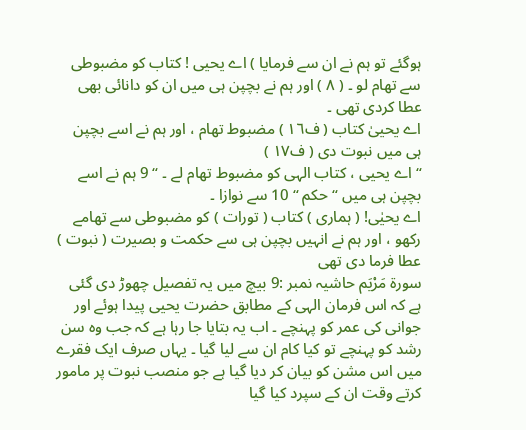ہوگئے تو ہم نے ان سے فرمایا ) اے یحیی ! کتاب کو مضبوطی سے تھام لو ۔ ( ٨ ) اور ہم نے بچپن ہی میں ان کو دانائی بھی عطا کردی تھی ۔
اے یحییٰ کتاب ( ف۱٦ ) مضبوط تھام ، اور ہم نے اسے بچپن ہی میں نبوت دی ( ف۱۷ )
“ اے یحیی ، کتاب الہی کو مضبوط تھام لے ۔ “ 9 ہم نے اسے بچپن ہی میں “ حکم “ 10 سے نوازا ۔
اے یحیٰی! ( ہماری ) کتاب ( تورات ) کو مضبوطی سے تھامے رکھو ، اور ہم نے انہیں بچپن ہی سے حکمت و بصیرت ( نبوت ) عطا فرما دی تھی
سورة مَرْیَم حاشیہ نمبر :9 بیچ میں یہ تفصیل چھوڑ دی گئی ہے کہ اس فرمان الہی کے مطابق حضرت یحیی پیدا ہوئے اور جوانی کی عمر کو پہنچے ۔ اب یہ بتایا جا رہا ہے کہ جب وہ سن رشد کو پہنچے تو کیا کام ان سے لیا گیا ۔ یہاں صرف ایک فقرے میں اس مشن کو بیان کر دیا گیا ہے جو منصب نبوت پر مامور کرتے وقت ان کے سپرد کیا گیا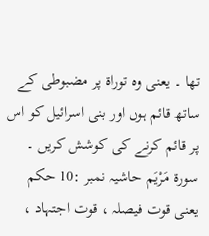تھا ۔ یعنی وہ توراۃ پر مضبوطی کے ساتھ قائم ہوں اور بنی اسرائیل کو اس پر قائم کرنے کی کوشش کریں ۔ سورة مَرْیَم حاشیہ نمبر :10 حکم یعنی قوت فیصلہ ، قوت اجتہاد ،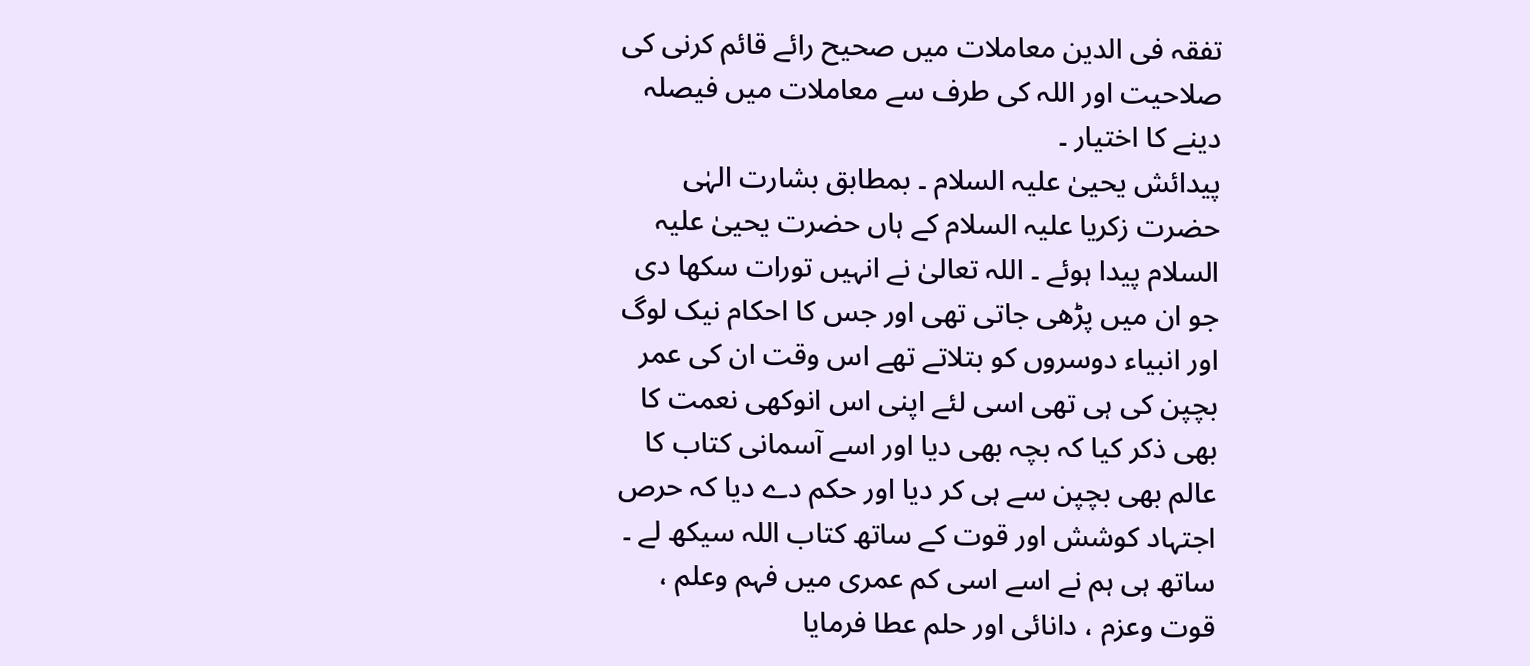تفقہ فی الدین معاملات میں صحیح رائے قائم کرنی کی صلاحیت اور اللہ کی طرف سے معاملات میں فیصلہ دینے کا اختیار ۔
پیدائش یحییٰ علیہ السلام ۔ بمطابق بشارت الہٰی حضرت زکریا علیہ السلام کے ہاں حضرت یحییٰ علیہ السلام پیدا ہوئے ۔ اللہ تعالیٰ نے انہیں تورات سکھا دی جو ان میں پڑھی جاتی تھی اور جس کا احکام نیک لوگ اور انبیاء دوسروں کو بتلاتے تھے اس وقت ان کی عمر بچپن کی ہی تھی اسی لئے اپنی اس انوکھی نعمت کا بھی ذکر کیا کہ بچہ بھی دیا اور اسے آسمانی کتاب کا عالم بھی بچپن سے ہی کر دیا اور حکم دے دیا کہ حرص اجتہاد کوشش اور قوت کے ساتھ کتاب اللہ سیکھ لے ۔ ساتھ ہی ہم نے اسے اسی کم عمری میں فہم وعلم ، قوت وعزم ، دانائی اور حلم عطا فرمایا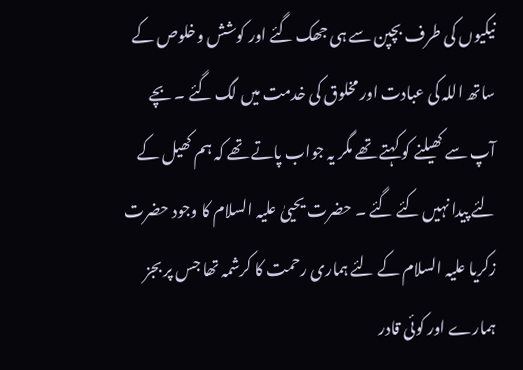نیکیوں کی طرف بچپن سے ہی جھک گئے اور کوشش وخلوص کے ساتھ اللہ کی عبادت اور مخلوق کی خدمت میں لگ گئے ۔ بچے آپ سے کھیلنے کو کہتے تھے مگر یہ جواب پاتے تھے کہ ہم کھیل کے لئے پیدا نہیں کئے گئے ۔ حضرت یحییٰ علیہ السلام کا وجود حضرت زکریا علیہ السلام کے لئے ہماری رحمت کا کرشمہ تھا جس پر بجز ہمارے اور کوئی قادر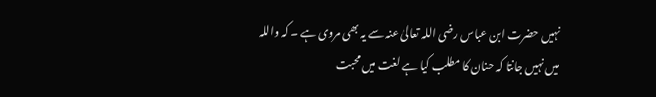نہیں حضرت ابن عباس رضی اللہ تعالیٰ عنہ سے یہ بھی مروی ہے ۔ کہ واللہ میں نہیں جانتا کہ حنان کا مطلب کیا ہے لغت میں محبت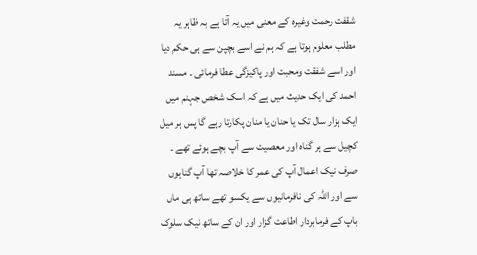شقفت رحمت وغیرہ کے معنی میں یہ آتا ہے بہ ظاہر یہ مطلب معلوم ہوتا ہے کہ ہم نے اسے بچپن سے ہی حکم دیا اور اسے شفقت ومحبت اور پاکیزگی عطا فرمائی ۔ مسند احمد کی ایک حدیث میں ہے کہ اسک شخص جہنم میں ایک ہزار سال تک یا حنان یا منان پکارتا رہے گا پس ہر میل کچیل سے ہر گناہ اور معصیت سے آپ بچے ہوئے تھے ۔ صرف نیک اعمال آپ کی عمر کا خلاصہ تھا آپ گناہوں سے اور اللہ کی نافرمانیوں سے یکسو تھے ساتھ ہی ماں باپ کے فرمابردار اطاعت گزار اور ان کے ساتھ نیک سلوک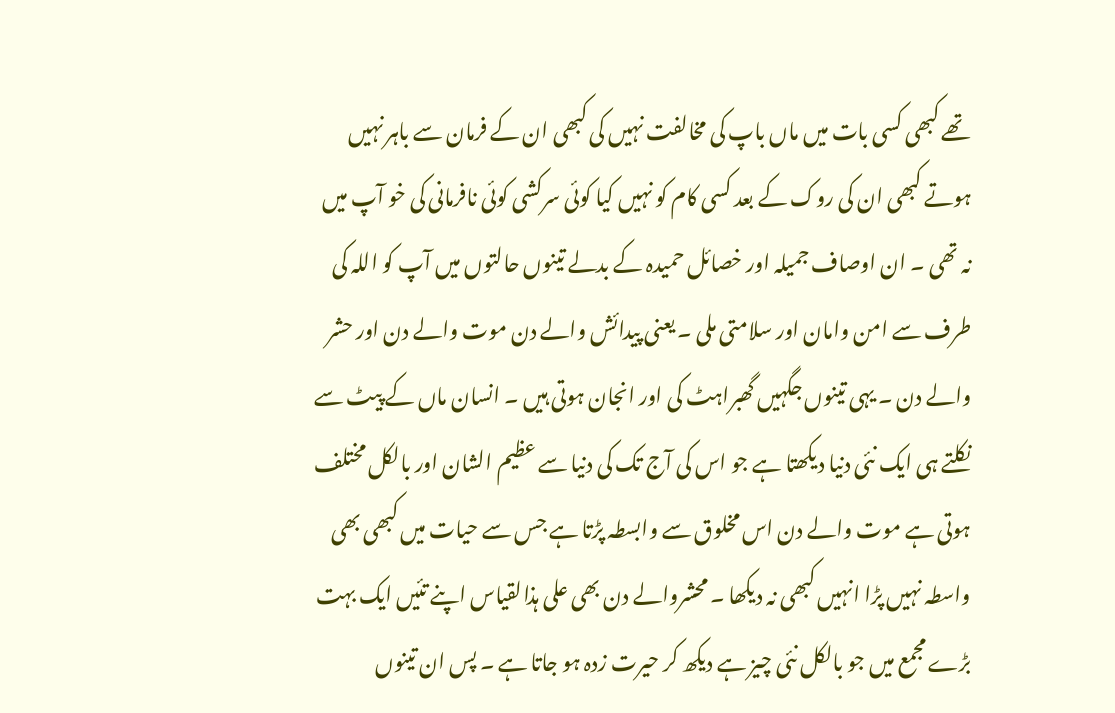تھے کبھی کسی بات میں ماں باپ کی مخالفت نہیں کی کبھی ان کے فرمان سے باہر نہیں ہوتے کبھی ان کی روک کے بعد کسی کام کو نہیں کیا کوئی سرکشی کوئی نافرمانی کی خو آپ میں نہ تھی ۔ ان اوصاف جمیلہ اور خصائل حمیدہ کے بدلے تینوں حالتوں میں آپ کو اللہ کی طرف سے امن وامان اور سلامتی ملی ۔ یعنی پیدائش والے دن موت والے دن اور حشر والے دن ۔ یہی تینوں جگہیں گھبراہٹ کی اور انجان ہوتی ہیں ۔ انسان ماں کے پیٹ سے نکلتے ہی ایک نئی دنیا دیکھتا ہے جو اس کی آج تک کی دنیا سے عظیم الشان اور بالکل مختلف ہوتی ہے موت والے دن اس مخلوق سے وابسطہ پڑتا ہے جس سے حیات میں کبھی بھی واسطہ نہیں پڑا انہیں کبھی نہ دیکھا ۔ محشروالے دن بھی علی ہذالقیاس اپنے تئیں ایک بہت بڑے مجمع میں جو بالکل نئی چیز ہے دیکھ کر حیرت زدہ ہو جاتا ہے ۔ پس ان تینوں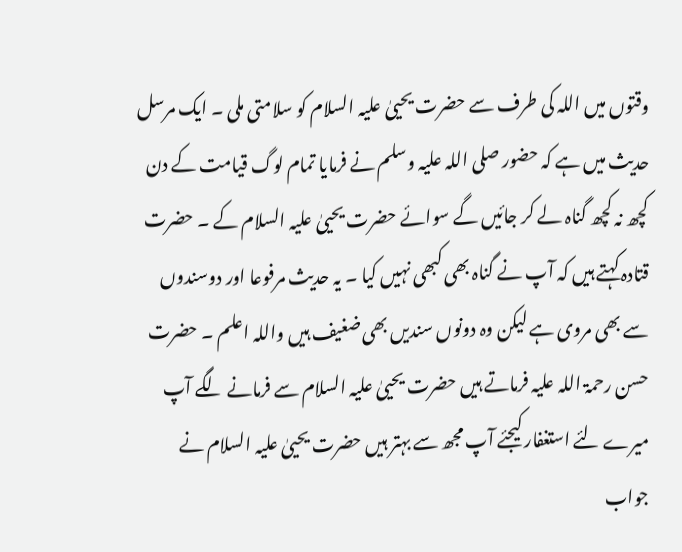وقتوں میں اللہ کی طرف سے حضرت یحییٰ علیہ السلام کو سلامتی ملی ۔ ایک مرسل حدیث میں ہے کہ حضور صلی اللہ علیہ وسلم نے فرمایا تمام لوگ قیامت کے دن کچھ نہ کچھ گناہ لے کر جائیں گے سوائے حضرت یحییٰ علیہ السلام کے ۔ حضرت قتادہ کہتے ہیں کہ آپ نے گناہ بھی کبھی نہیں کیا ۔ یہ حدیث مرفوعا اور دوسندوں سے بھی مروی ہے لیکن وہ دونوں سندیں بھی ضغیف ہیں واللہ اعلم ۔ حضرت حسن رحمۃ اللہ علیہ فرماتے ہیں حضرت یحییٰ علیہ السلام سے فرمانے لگے آپ میرے لئے استغفار کیجئے آپ مجھ سے بہتر ہیں حضرت یحییٰ علیہ السلام نے جواب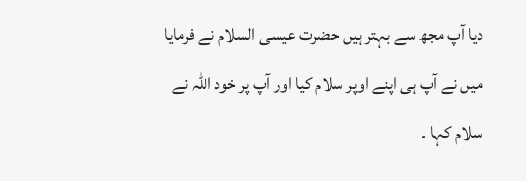دیا آپ مجھ سے بہتر ہیں حضرت عیسی السلام نے فرمایا میں نے آپ ہی اپنے اوپر سلام کیا اور آپ پر خود اللہ نے سلام کہا ۔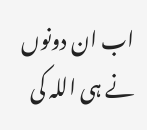اب ان دونوں نے ہی اللہ کی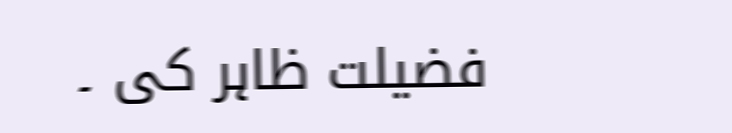فضیلت ظاہر کی ۔